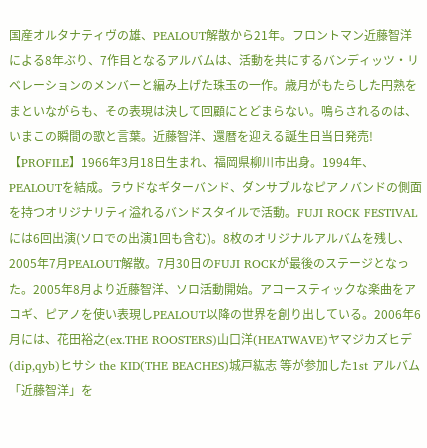国産オルタナティヴの雄、PEALOUT解散から21年。フロントマン近藤智洋による8年ぶり、7作目となるアルバムは、活動を共にするバンディッツ・リベレーションのメンバーと編み上げた珠玉の一作。歳月がもたらした円熟をまといながらも、その表現は決して回顧にとどまらない。鳴らされるのは、いまこの瞬間の歌と言葉。近藤智洋、還暦を迎える誕生日当日発売!
【PROFILE】1966年3月18日生まれ、福岡県柳川市出身。1994年、PEALOUTを結成。ラウドなギターバンド、ダンサブルなピアノバンドの側面を持つオリジナリティ溢れるバンドスタイルで活動。FUJI ROCK FESTIVALには6回出演(ソロでの出演1回も含む)。8枚のオリジナルアルバムを残し、2005年7月PEALOUT解散。7月30日のFUJI ROCKが最後のステージとなった。2005年8月より近藤智洋、ソロ活動開始。アコースティックな楽曲をアコギ、ピアノを使い表現しPEALOUT以降の世界を創り出している。2006年6月には、花田裕之(ex.THE ROOSTERS)山口洋(HEATWAVE)ヤマジカズヒデ(dip,qyb)ヒサシ the KID(THE BEACHES)城戸紘志 等が参加した1st アルバム「近藤智洋」を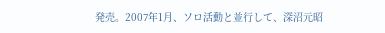発売。2007年1月、ソロ活動と並行して、深沼元昭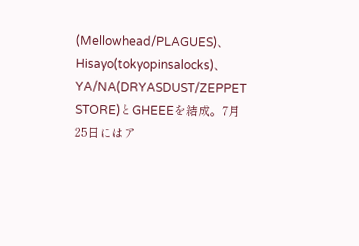(Mellowhead/PLAGUES)、Hisayo(tokyopinsalocks)、YA/NA(DRYASDUST/ZEPPET STORE)とGHEEEを結成。7月25日にはア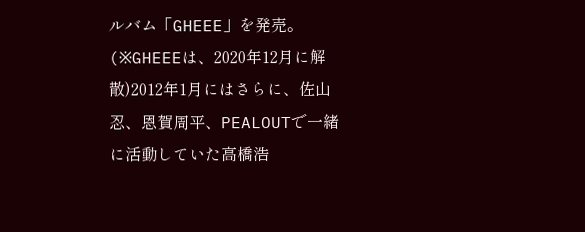ルバム「GHEEE」を発売。(※GHEEEは、2020年12月に解散)2012年1月にはさらに、佐山忍、恩賀周平、PEALOUTで一緒に活動していた高橋浩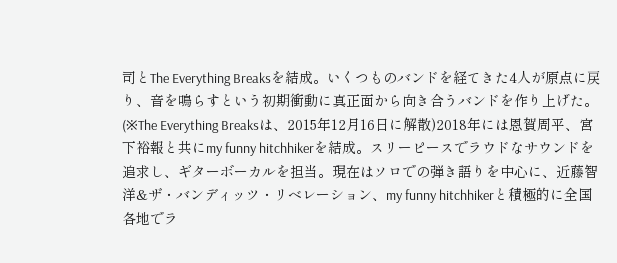司とThe Everything Breaksを結成。いくつものバンドを経てきた4人が原点に戻り、音を鳴らすという初期衝動に真正面から向き合うバンドを作り上げた。(※The Everything Breaksは、2015年12月16日に解散)2018年には恩賀周平、宮下裕報と共にmy funny hitchhikerを結成。スリーピースでラウドなサウンドを追求し、ギターボーカルを担当。現在はソロでの弾き語りを中心に、近藤智洋&ザ・バンディッツ・リベレーション、my funny hitchhikerと積極的に全国各地でラ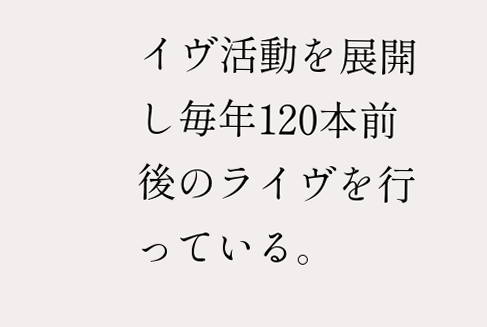イヴ活動を展開し毎年120本前後のライヴを行っている。